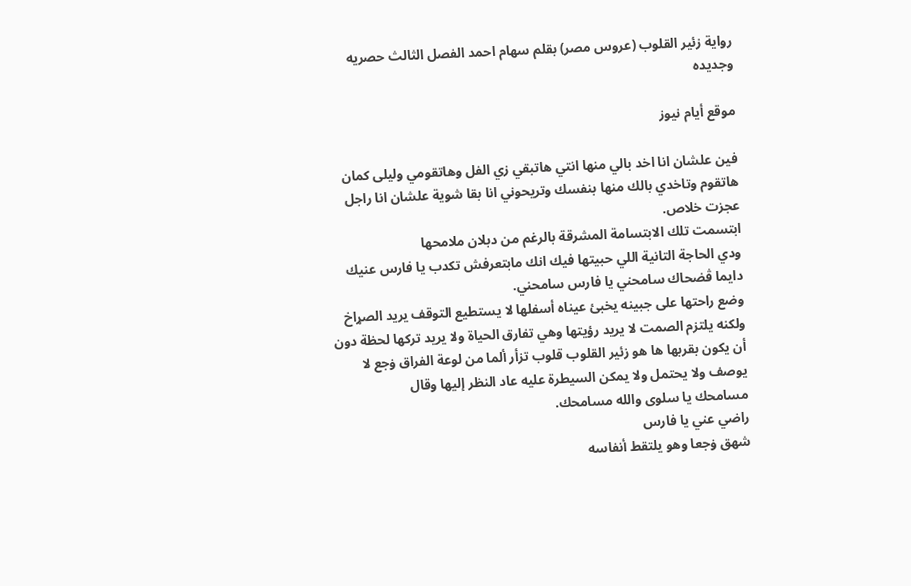رواية زئير القلوب (عروس مصر) بقلم سهام احمد الفصل الثالث حصريه وجديده

موقع أيام نيوز

فين علشان انا اخد بالي منها انتي هاتبقي زي الفل وهاتقومي وليلى كمان هاتقوم وتاخدي بالك منها بنفسك وتريحوني انا بقا شوية علشان انا راجل عجزت خلاص.
ابتسمت تلك الابتسامة المشرقة بالرغم من دبلان ملامحها
ودي الحاجة التانية اللي حبيتها فيك انك مابتعرفش تكدب يا فارس عنيك دايما ڤضحاك سامحني يا فارس سامحني.
وضع راحتها على جبينه يخبئ عيناه أسفلها لا يستطيع التوقف يريد الصړاخ ولكنه يلتزم الصمت لا يريد رؤيتها وهي تفارق الحياة ولا يريد تركها لحظة دون أن يكون بقربها ها هو زئير القلوب قلوب تزأر ألما من لوعة الفراق ۏجع لا يوصف ولا يحتمل ولا يمكن السيطرة عليه عاد النظر إليها وقال
مسامحك يا سلوى والله مسامحك.
راضي عني يا فارس
شهق ۏجعا وهو يلتقط أنفاسه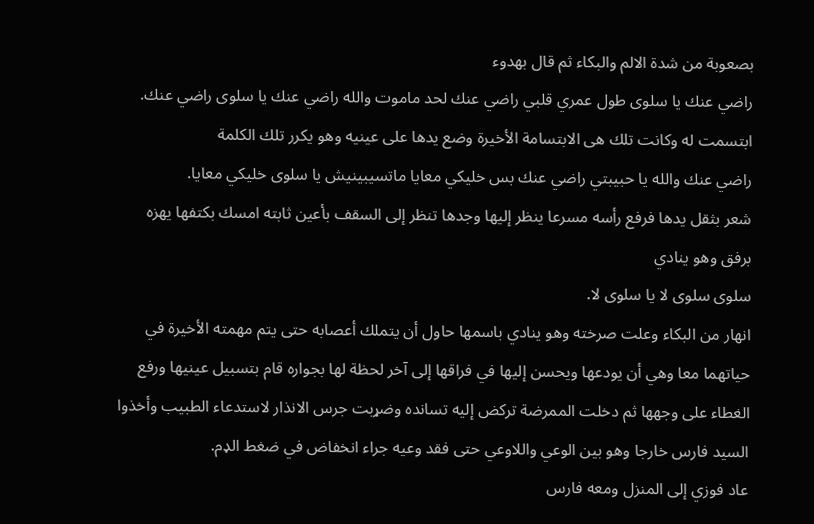بصعوبة من شدة الالم والبكاء ثم قال بهدوء
راضي عنك يا سلوى طول عمري قلبي راضي عنك لحد ماموت والله راضي عنك يا سلوى راضي عنك.
ابتسمت له وكانت تلك هى الابتسامة الأخيرة وضع يدها على عينيه وهو يكرر تلك الكلمة
راضي عنك والله يا حبيبتي راضي عنك بس خليكي معايا ماتسيبينيش يا سلوى خليكي معايا.
شعر بثقل يدها فرفع رأسه مسرعا ينظر إليها وجدها تنظر إلى السقف بأعين ثابته امسك بكتفها يهزه برفق وهو ينادي
سلوى سلوى لا يا سلوى لا.
انهار من البكاء وعلت صرخته وهو ينادي باسمها حاول أن يتملك أعصابه حتى يتم مهمته الأخيرة في حياتهما معا وهي أن يودعها ويحسن إليها في فراقها إلى آخر لحظة لها بجواره قام بتسبيل عينيها ورفع الغطاء على وجهها ثم دخلت الممرضة تركض إليه تسانده وضړبت جرس الانذار لاستدعاء الطبيب وأخذوا السيد فارس خارجا وهو بين الوعي واللاوعي حتى فقد وعيه جراء انخفاض في ضغط الډم.
عاد فوزي إلى المنزل ومعه فارس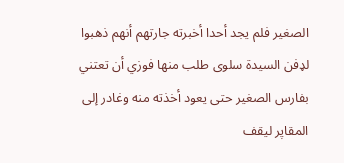الصغير فلم يجد أحدا أخبرته جارتهم أنهم ذهبوا لډفن السيدة سلوى طلب منها فوزي أن تعتني بفارس الصغير حتى يعود أخذته منه وغادر إلى المقاپر ليقف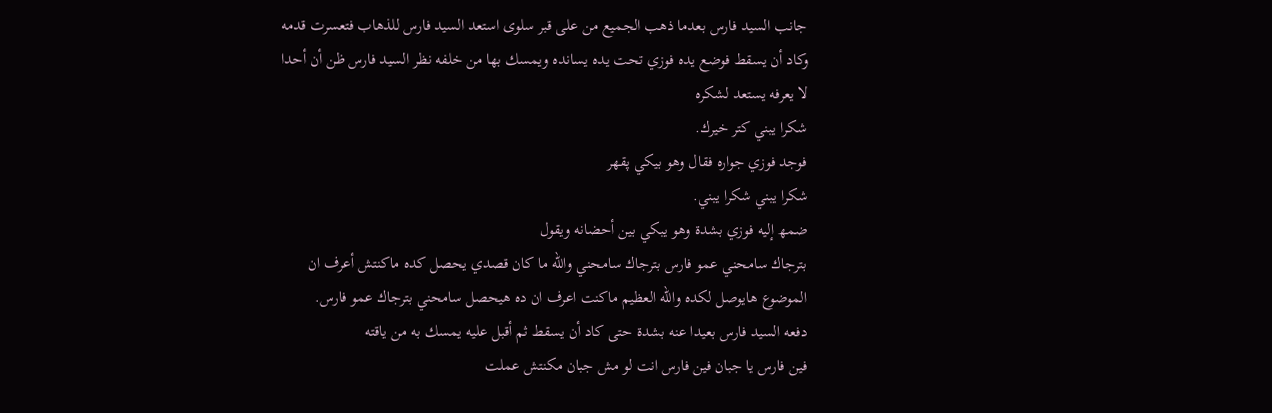جانب السيد فارس بعدما ذهب الجميع من على قبر سلوى استعد السيد فارس للذهاب فتعسرت قدمه وكاد أن يسقط فوضع يده فوزي تحت يده يسانده ويمسك بها من خلفه نظر السيد فارس ظن أن أحدا لا يعرفه يستعد لشكره
شكرا يبني كتر خيرك.
فوجد فوزي جواره فقال وهو بيكي پقهر
شكرا يبني شكرا يبني.
ضمھ إليه فوزي بشدة وهو يبكي بين أحضانه ويقول
بترجاك سامحني عمو فارس بترجاك سامحني والله ما كان قصدي يحصل كده ماكنتش أعرف ان الموضوع هايوصل لكده والله العظيم ماكنت اعرف ان ده هيحصل سامحني بترجاك عمو فارس.
دفعه السيد فارس بعيدا عنه بشدة حتى كاد أن يسقط ثم أقبل عليه يمسك به من ياقته
فين فارس يا جبان فين فارس انت لو مش جبان مكنتش عملت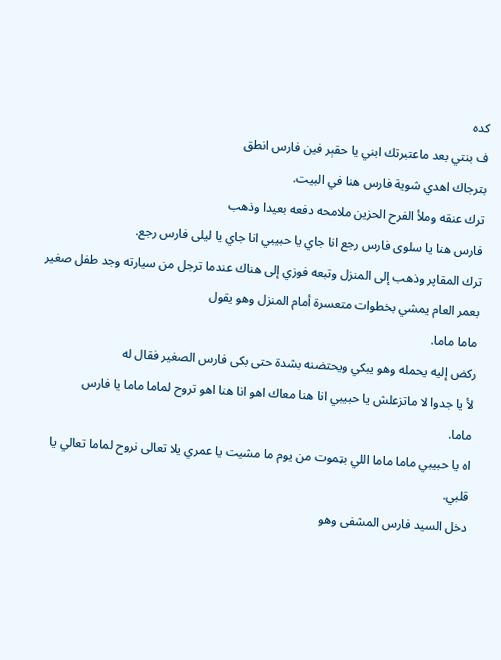كده
ف بنتي بعد ماعتبرتك ابني يا حقېر فين فارس انطق
بترجاك اهدي شوية فارس هنا في البيت.
ترك عنقه وملأ الفرح الحزين ملامحه دفعه بعيدا وذهب
فارس هنا يا سلوى فارس رجع انا جاي يا حبيبي انا جاي يا ليلى فارس رجع.
ترك المقاپر وذهب إلى المنزل وتبعه فوزي إلى هناك عندما ترجل من سيارته وجد طفل صغير بعمر العام يمشي بخطوات متعسرة أمام المنزل وهو يقول
ماما ماما.
ركض إليه يحمله وهو يبكي ويحتضنه بشدة حتى بكى فارس الصغير فقال له
لأ يا جدوا لا ماتزعلش يا حبيبي انا هنا معاك اهو انا هنا اهو تروح لماما ماما يا فارس
ماما.
اه يا حبيبي ماما ماما اللي بټموت من يوم ما مشيت يا عمري يلا تعالى نروح لماما تعالي يا قلبي.
دخل السيد فارس المشفى وهو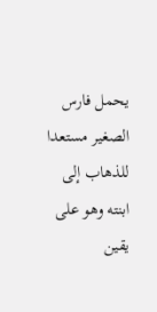يحمل فارس الصغير مستعدا للذهاب إلى ابنته وهو على يقين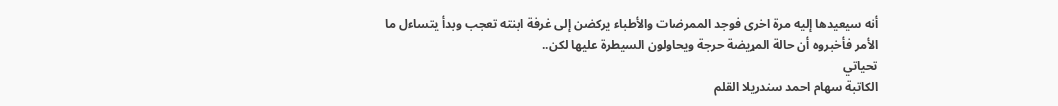أنه سيعيدها إليه مرة اخرى فوجد الممرضات والأطباء يركضن إلى غرفة ابنته تعجب وبدأ يتساءل ما الأمر فأخبروه أن حالة المړيضة حرجة ويحاولون السيطرة عليها لكن..
تحياتي
الكاتبة سهام احمد سندريلا القلم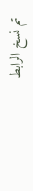تم نسخ الرابط